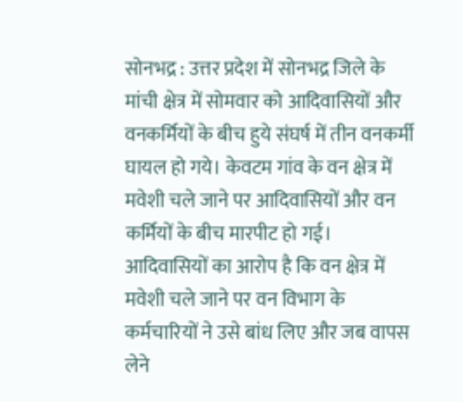सोनभद्र : उत्तर प्रदेश में सोनभद्र जिले के मांची क्षेत्र में सोमवार को आदिवासियों और वनकर्मियों के बीच हुये संघर्ष में तीन वनकर्मी घायल हो गये। केवटम गांव के वन क्षेत्र में मवेशी चले जाने पर आदिवासियों और वन कर्मियों के बीच मारपीट हो गई। आदिवासियों का आरोप है कि वन क्षेत्र में मवेशी चले जाने पर वन विभाग के कर्मचारियों ने उसे बांध लिए और जब वापस लेने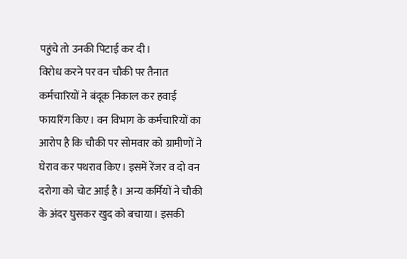पहुंचे तो उनकी पिटाई कर दी।
विरोध करने पर वन चौकी पर तैनात कर्मचारियों ने बंदूक निकाल कर हवाई फायरिंग किए। वन विभाग के कर्मचारियों का आरोप है कि चौकी पर सोमवार को ग्रामीणों ने घेराव कर पथराव किए। इसमें रेंजर व दो वन दरोगा को चोट आई है। अन्य कर्मियों ने चौकी के अंदर घुसकर खुद को बचाया। इसकी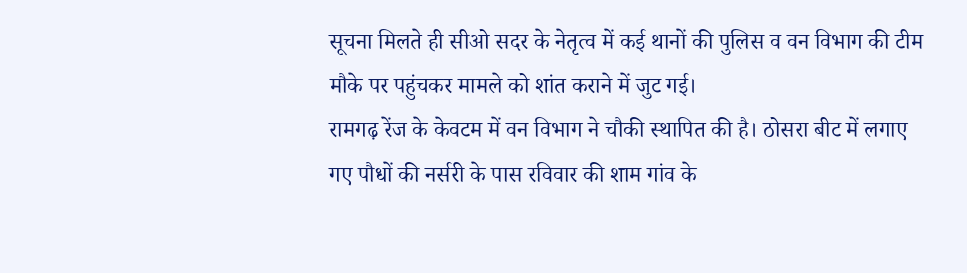सूचना मिलते ही सीओ सदर के नेतृत्व में कई थानों की पुलिस व वन विभाग की टीम मौके पर पहुंचकर मामले को शांत कराने में जुट गई।
रामगढ़ रेंज के केवटम में वन विभाग ने चौकी स्थापित की है। ठोसरा बीट में लगाए गए पौधों की नर्सरी के पास रविवार की शाम गांव के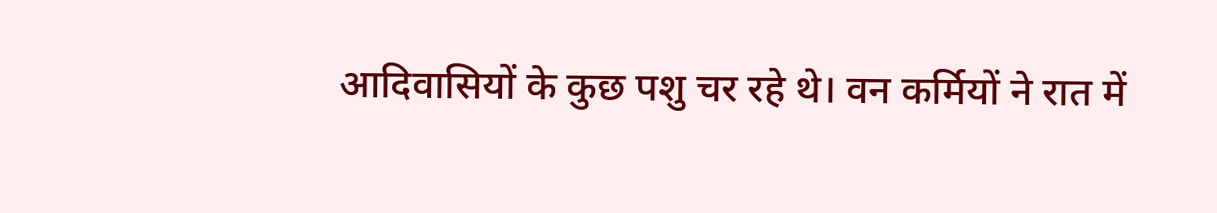आदिवासियों के कुछ पशु चर रहे थे। वन कर्मियों ने रात में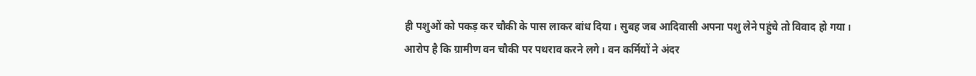ही पशुओं को पकड़ कर चौकी के पास लाकर बांध दिया। सुबह जब आदिवासी अपना पशु लेने पहुंचे तो विवाद हो गया। आरोप है कि ग्रामीण वन चौकी पर पथराव करने लगे। वन कर्मियों ने अंदर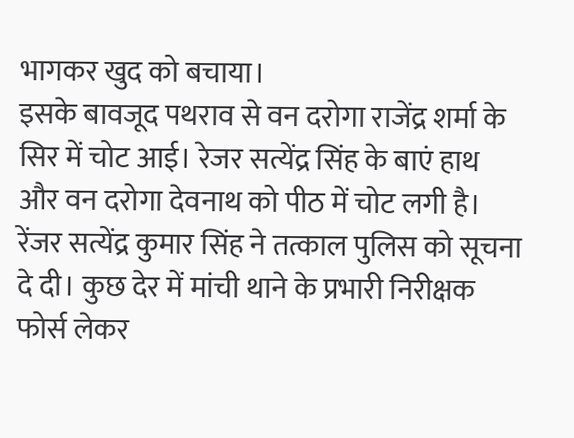भागकर खुद को बचाया।
इसके बावजूद पथराव से वन दरोगा राजेंद्र शर्मा के सिर में चोट आई। रेजर सत्येंद्र सिंह के बाएं हाथ और वन दरोगा देवनाथ को पीठ में चोट लगी है। रेंजर सत्येंद्र कुमार सिंह ने तत्काल पुलिस को सूचना दे दी। कुछ देर में मांची थाने के प्रभारी निरीक्षक फोर्स लेकर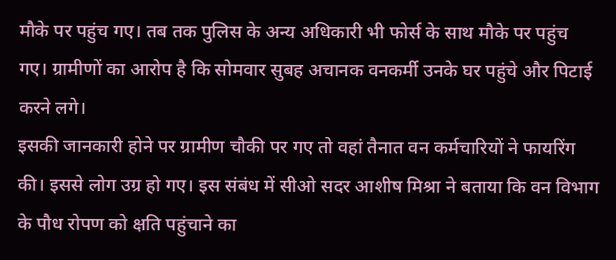मौके पर पहुंच गए। तब तक पुलिस के अन्य अधिकारी भी फोर्स के साथ मौके पर पहुंच गए। ग्रामीणों का आरोप है कि सोमवार सुबह अचानक वनकर्मी उनके घर पहुंचे और पिटाई करने लगे।
इसकी जानकारी होने पर ग्रामीण चौकी पर गए तो वहां तैनात वन कर्मचारियों ने फायरिंग की। इससे लोग उग्र हो गए। इस संबंध में सीओ सदर आशीष मिश्रा ने बताया कि वन विभाग के पौध रोपण को क्षति पहुंचाने का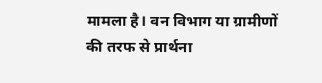मामला है। वन विभाग या ग्रामीणों की तरफ से प्रार्थना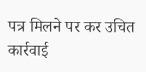पत्र मिलने पर कर उचित कार्रवाई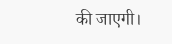की जाएगी।